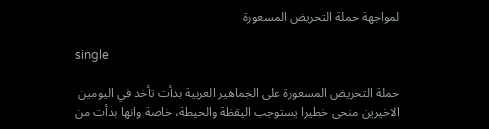لمواجهة حملة التحريض المسعورة

single

حملة التحريض المسعورة على الجماهير العربية بدأت تأخد في اليومين الاخيرين منحى خطيرا يستوجب اليقظة والحيطة، خاصة وانها بدأت من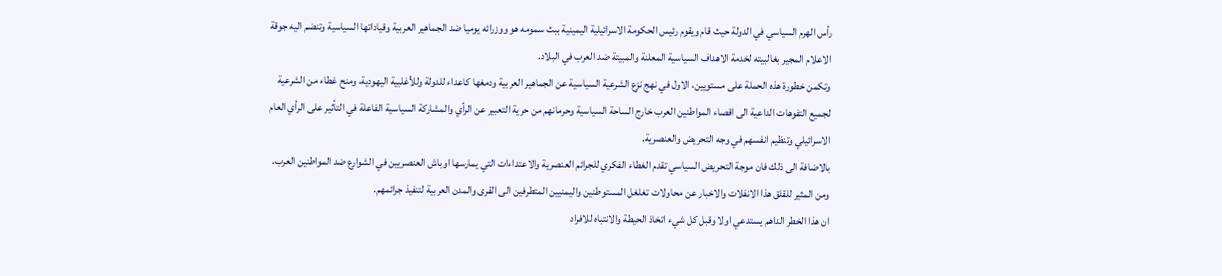رأس الهرم السياسي في الدولة حيث قام ويقوم رئيس الحكومة الاسرائيلية اليمينية ببث سمومه هو ووزرائه يوميا ضد الجماهير العربية وقياداتها السياسية وتنضم اليه جوقة الاعلام المجير بغالبيته لخدمة الاهداف السياسية المعلنة والمبيتة ضد العرب في البلاد.
وتكمن خطورة هذه الحملة على مستويين، الاول في نهج نزع الشرعية السياسية عن الجماهير العربية ودمغها كاعداء للدولة وللأغلبية اليهودية، ومنح غطاء من الشرعية لجميع التفوهات الداعية الى اقصاء المواطنين العرب خارج الساحة السياسية وحرمانهم من حرية التعبير عن الرأي والمشاركة السياسية الفاعلة في التأثير على الرأي العام الاسرائيلي وتنظيم انفسهم في وجه التحريض والعنصرية.
بالاضافة الى ذلك فان موجة التحريض السياسي تقدم الغطاء الفكري للجرائم العنصرية والاعتداءات التي يمارسها اوباش العنصريين في الشوارع ضد المواطنين العرب. ومن المثير للقلق هذا الانفلات والاخبار عن محاولات تغلغل المستوطنين واليمنيين المتطرفين الى القرى والمدن العربية لتنفيذ جرائمهم.
ان هذا الخطر الداهم يستدعي اولا وقبل كل شيء اتخاذ الحيطة والانتباه للافراد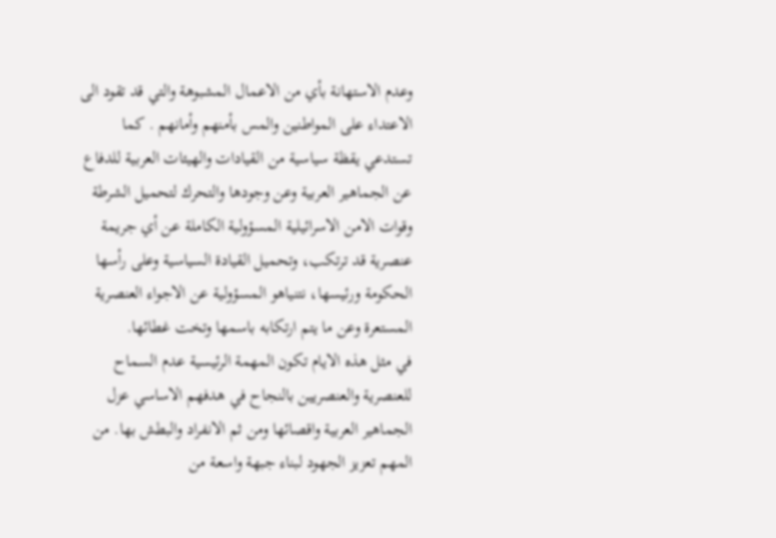وعدم الاستهانة بأي من الاعمال المشبوهة والتي قد تقود الى الاعتداء على المواطنين والمس بأمنهم وأمانهم . كما تستدعي يقظة سياسية من القيادات والهيئات العربية للدفاع عن الجماهير العربية وعن وجودها والتحرك لتحميل الشرطة وقوات الامن الاسرائيلية المسؤولية الكاملة عن أي جريمة عنصرية قد ترتكب، وتحميل القيادة السياسية وعلى رأسها الحكومة ورئيسها، نتنياهو المسؤولية عن الاجواء العنصرية المستعرة وعن ما يتم ارتكابه باسمها وتخت غطائها.
في مثل هذه الايام تكون المهمة الرئيسية عدم السماح للعنصرية والعنصريين بالنجاح في هدفهم الاساسي عزل الجماهير العربية واقصائها ومن ثم الانفراد والبطش بها. من المهم تعزيز الجهود لبناء جبهة واسعة من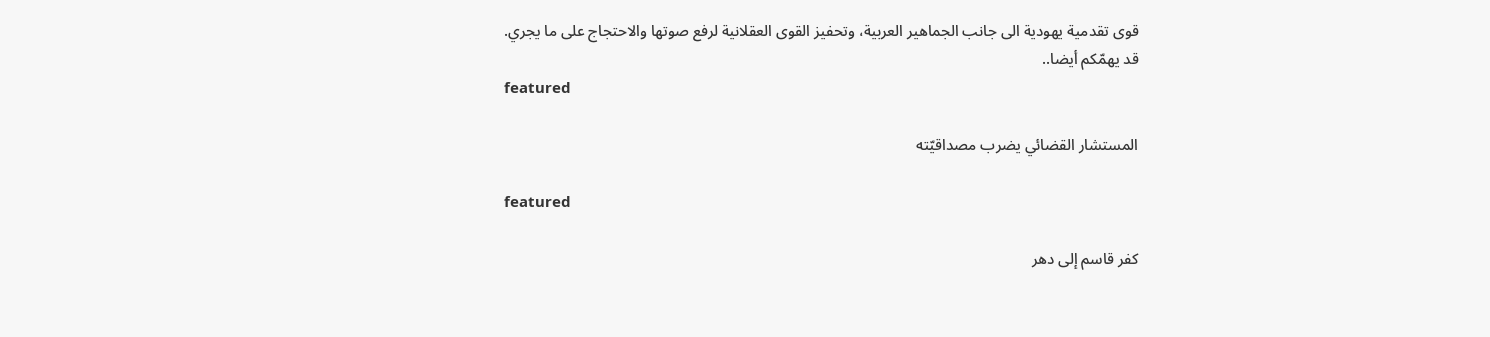قوى تقدمية يهودية الى جانب الجماهير العربية، وتحفيز القوى العقلانية لرفع صوتها والاحتجاج على ما يجري.
قد يهمّكم أيضا..
featured

المستشار القضائي يضرب مصداقيّته

featured

كفر قاسم إلى دهر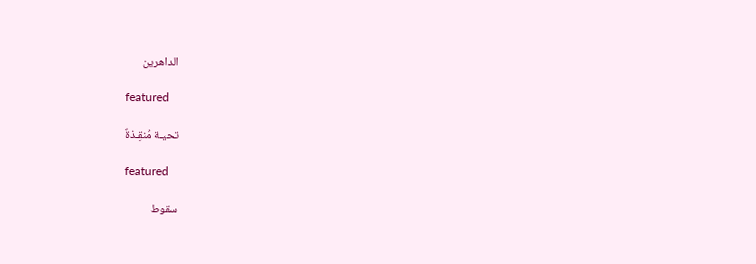الداهرين

featured

تحيـة مُنقِـذةٌ

featured

سقوط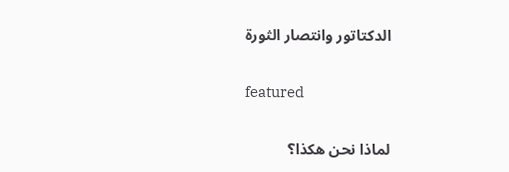الدكتاتور وانتصار الثورة

featured

لماذا نحن هكذا؟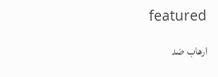featured

ارهاب ضد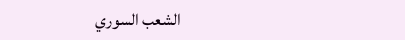الشعب السوري